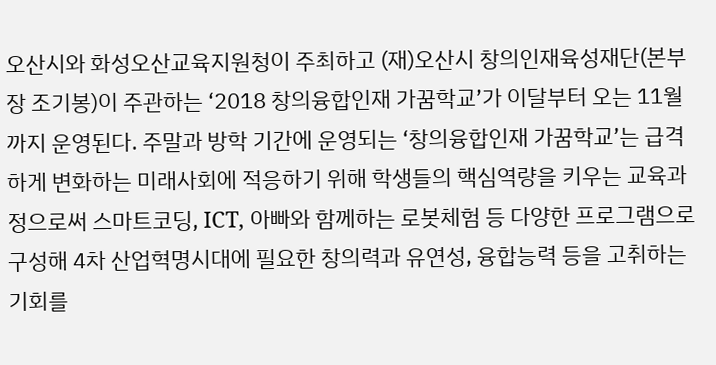오산시와 화성오산교육지원청이 주최하고 (재)오산시 창의인재육성재단(본부장 조기봉)이 주관하는 ‘2018 창의융합인재 가꿈학교’가 이달부터 오는 11월까지 운영된다. 주말과 방학 기간에 운영되는 ‘창의융합인재 가꿈학교’는 급격하게 변화하는 미래사회에 적응하기 위해 학생들의 핵심역량을 키우는 교육과정으로써 스마트코딩, ICT, 아빠와 함께하는 로봇체험 등 다양한 프로그램으로 구성해 4차 산업혁명시대에 필요한 창의력과 유연성, 융합능력 등을 고취하는 기회를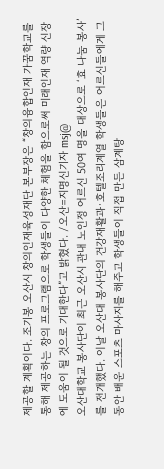제공할 계획이다. 조기봉 오산시 창의인재육성재단 본부장은 “창의융합인재 가꿈학교를 통해 제공하는 창의 프로그램으로 학생들이 다양한 체험을 함으로써 미래인재 역량 신장에 도움이 될 것으로 기대한다”고 밝혔다. /오산=지명신기자 msj@
오산대학교 봉사단이 최근 오산시 관내 노인정 어르신 50여 명을 대상으로 ‘효 나눔 봉사’를 전개했다. 이날 오산대 봉사단의 건강재활과·호텔조리계열 학생들은 어르신들에게 그동안 배운 스포츠 마사지를 해주고 학생들이 직접 만든 삼계탕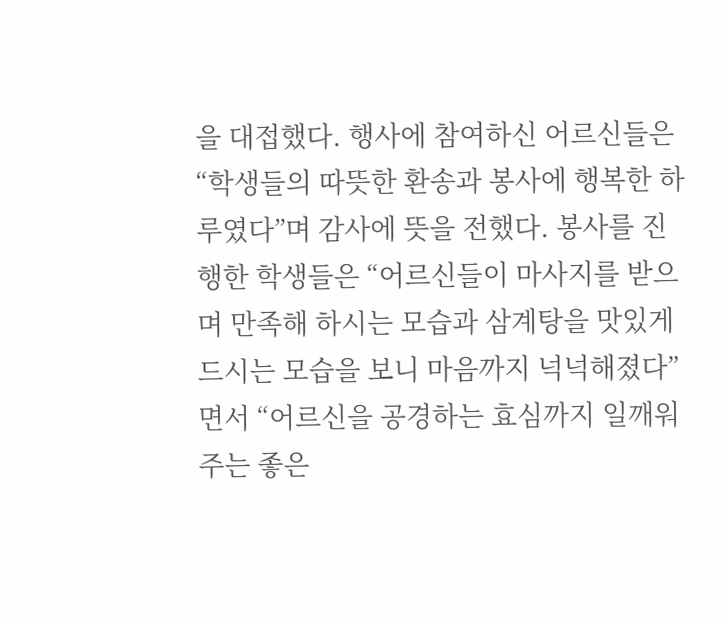을 대접했다. 행사에 참여하신 어르신들은 “학생들의 따뜻한 환송과 봉사에 행복한 하루였다”며 감사에 뜻을 전했다. 봉사를 진행한 학생들은 “어르신들이 마사지를 받으며 만족해 하시는 모습과 삼계탕을 맛있게 드시는 모습을 보니 마음까지 넉넉해졌다”면서 “어르신을 공경하는 효심까지 일깨워주는 좋은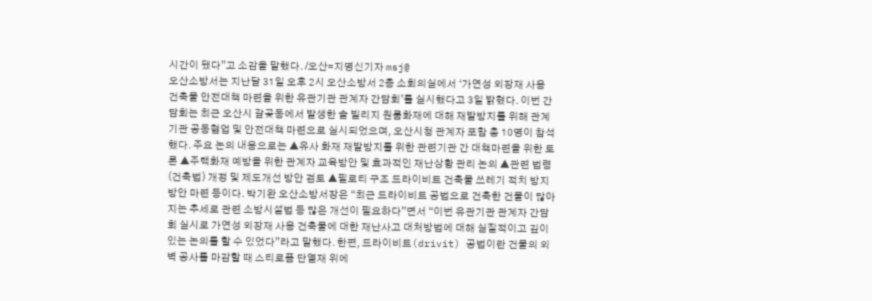시간이 됐다”고 소감을 말했다. /오산=지명신기자 msj@
오산소방서는 지난달 31일 오후 2시 오산소방서 2층 소회의실에서 ‘가연성 외장재 사용 건축물 안전대책 마련을 위한 유관기관 관계자 간담회’를 실시했다고 3일 밝혔다. 이번 간담회는 최근 오산시 갈곶동에서 발생한 솔 빌리지 원룸화재에 대해 재발방지를 위해 관계기관 공동협업 및 안전대책 마련으로 실시되었으며, 오산시청 관계자 포함 총 10명이 참석했다. 주요 논의 내용으로는 ▲유사 화재 재발방지를 위한 관련기관 간 대책마련을 위한 토론 ▲주택화재 예방을 위한 관계자 교육방안 및 효과적인 재난상황 관리 논의 ▲관련 법령(건축법) 개정 및 제도개선 방안 검토 ▲필로티 구조 드라이비트 건축물 쓰레기 적치 방지방안 마련 등이다. 박기완 오산소방서장은 “최근 드라이비트 공법으로 건축한 건물이 많아지는 추세로 관련 소방시설법 등 많은 개선이 필요하다”면서 “이번 유관기관 관계자 간담회 실시로 가연성 외장재 사용 건축물에 대한 재난사고 대처방법에 대해 실질적이고 깊이 있는 논의를 할 수 있었다”라고 말했다. 한편, 드라이비트(drivit) 공법이란 건물의 외벽 공사를 마감할 때 스티로폼 단열재 위에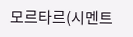모르타르(시멘트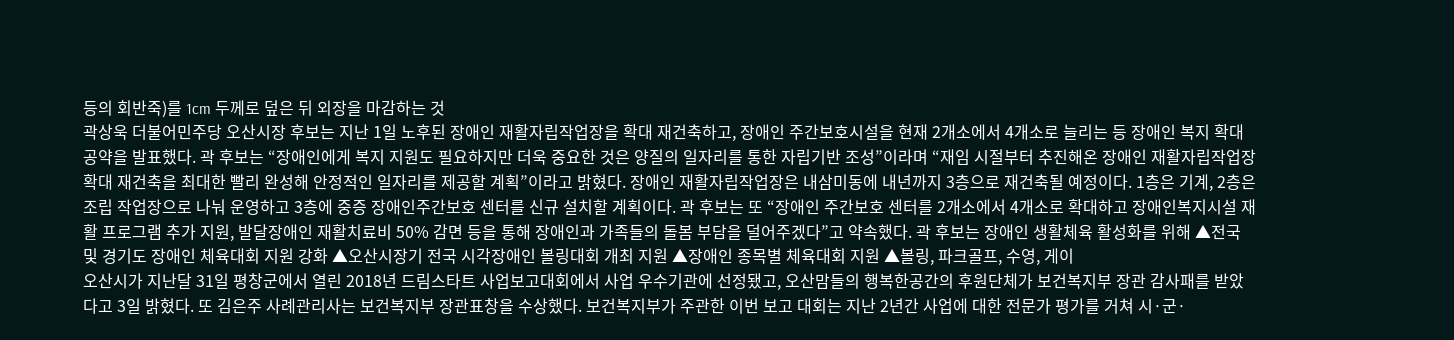등의 회반죽)를 1cm 두께로 덮은 뒤 외장을 마감하는 것
곽상욱 더불어민주당 오산시장 후보는 지난 1일 노후된 장애인 재활자립작업장을 확대 재건축하고, 장애인 주간보호시설을 현재 2개소에서 4개소로 늘리는 등 장애인 복지 확대 공약을 발표했다. 곽 후보는 “장애인에게 복지 지원도 필요하지만 더욱 중요한 것은 양질의 일자리를 통한 자립기반 조성”이라며 “재임 시절부터 추진해온 장애인 재활자립작업장 확대 재건축을 최대한 빨리 완성해 안정적인 일자리를 제공할 계획”이라고 밝혔다. 장애인 재활자립작업장은 내삼미동에 내년까지 3층으로 재건축될 예정이다. 1층은 기계, 2층은 조립 작업장으로 나눠 운영하고 3층에 중증 장애인주간보호 센터를 신규 설치할 계획이다. 곽 후보는 또 “장애인 주간보호 센터를 2개소에서 4개소로 확대하고 장애인복지시설 재활 프로그램 추가 지원, 발달장애인 재활치료비 50% 감면 등을 통해 장애인과 가족들의 돌봄 부담을 덜어주겠다”고 약속했다. 곽 후보는 장애인 생활체육 활성화를 위해 ▲전국 및 경기도 장애인 체육대회 지원 강화 ▲오산시장기 전국 시각장애인 볼링대회 개최 지원 ▲장애인 종목별 체육대회 지원 ▲볼링, 파크골프, 수영, 게이
오산시가 지난달 31일 평창군에서 열린 2018년 드림스타트 사업보고대회에서 사업 우수기관에 선정됐고, 오산맘들의 행복한공간의 후원단체가 보건복지부 장관 감사패를 받았다고 3일 밝혔다. 또 김은주 사례관리사는 보건복지부 장관표창을 수상했다. 보건복지부가 주관한 이번 보고 대회는 지난 2년간 사업에 대한 전문가 평가를 거쳐 시·군·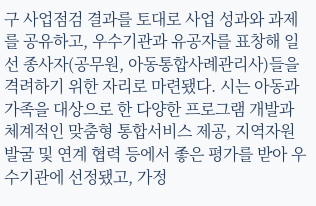구 사업점검 결과를 토대로 사업 성과와 과제를 공유하고, 우수기관과 유공자를 표창해 일선 종사자(공무원, 아동통합사례관리사)들을 격려하기 위한 자리로 마련됐다. 시는 아동과 가족을 대상으로 한 다양한 프로그램 개발과 체계적인 맞춤형 통합서비스 제공, 지역자원 발굴 및 연계 협력 등에서 좋은 평가를 받아 우수기관에 선정됐고, 가정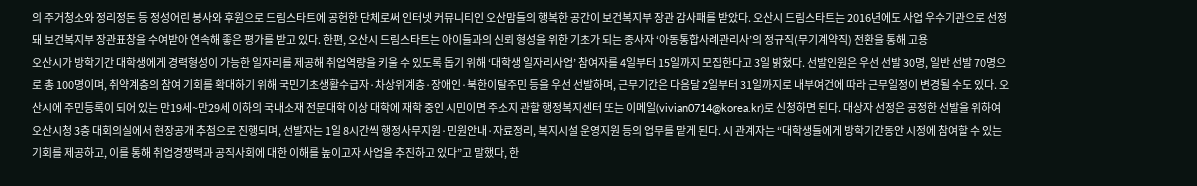의 주거청소와 정리정돈 등 정성어린 봉사와 후원으로 드림스타트에 공헌한 단체로써 인터넷 커뮤니티인 오산맘들의 행복한 공간이 보건복지부 장관 감사패를 받았다. 오산시 드림스타트는 2016년에도 사업 우수기관으로 선정돼 보건복지부 장관표창을 수여받아 연속해 좋은 평가를 받고 있다. 한편, 오산시 드림스타트는 아이들과의 신뢰 형성을 위한 기초가 되는 종사자 ‘아동통합사례관리사’의 정규직(무기계약직) 전환을 통해 고용
오산시가 방학기간 대학생에게 경력형성이 가능한 일자리를 제공해 취업역량을 키울 수 있도록 돕기 위해 ‘대학생 일자리사업’ 참여자를 4일부터 15일까지 모집한다고 3일 밝혔다. 선발인원은 우선 선발 30명, 일반 선발 70명으로 총 100명이며, 취약계층의 참여 기회를 확대하기 위해 국민기초생활수급자·차상위계층·장애인·북한이탈주민 등을 우선 선발하며, 근무기간은 다음달 2일부터 31일까지로 내부여건에 따라 근무일정이 변경될 수도 있다. 오산시에 주민등록이 되어 있는 만19세~만29세 이하의 국내소재 전문대학 이상 대학에 재학 중인 시민이면 주소지 관할 행정복지센터 또는 이메일(vivian0714@korea.kr)로 신청하면 된다. 대상자 선정은 공정한 선발을 위하여 오산시청 3층 대회의실에서 현장공개 추첨으로 진행되며, 선발자는 1일 8시간씩 행정사무지원·민원안내·자료정리, 복지시설 운영지원 등의 업무를 맡게 된다. 시 관계자는 “대학생들에게 방학기간동안 시정에 참여할 수 있는 기회를 제공하고, 이를 통해 취업경쟁력과 공직사회에 대한 이해를 높이고자 사업을 추진하고 있다”고 말했다, 한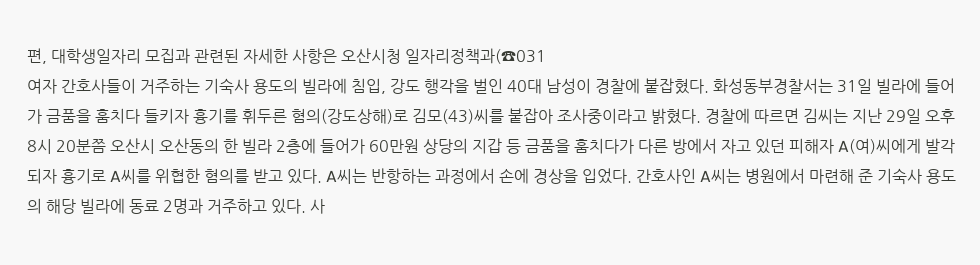편, 대학생일자리 모집과 관련된 자세한 사항은 오산시청 일자리정책과(☎031
여자 간호사들이 거주하는 기숙사 용도의 빌라에 침입, 강도 행각을 벌인 40대 남성이 경찰에 붙잡혔다. 화성동부경찰서는 31일 빌라에 들어가 금품을 훔치다 들키자 흉기를 휘두른 혐의(강도상해)로 김모(43)씨를 붙잡아 조사중이라고 밝혔다. 경찰에 따르면 김씨는 지난 29일 오후 8시 20분쯤 오산시 오산동의 한 빌라 2층에 들어가 60만원 상당의 지갑 등 금품을 훔치다가 다른 방에서 자고 있던 피해자 A(여)씨에게 발각되자 흉기로 A씨를 위협한 혐의를 받고 있다. A씨는 반항하는 과정에서 손에 경상을 입었다. 간호사인 A씨는 병원에서 마련해 준 기숙사 용도의 해당 빌라에 동료 2명과 거주하고 있다. 사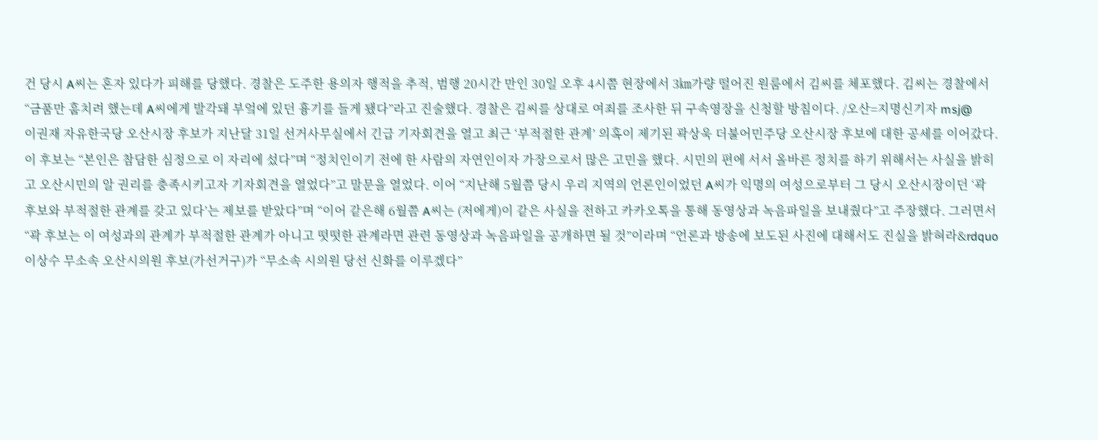건 당시 A씨는 혼자 있다가 피해를 당했다. 경찰은 도주한 용의자 행적을 추적, 범행 20시간 만인 30일 오후 4시쯤 현장에서 3㎞가량 떨어진 원룸에서 김씨를 체포했다. 김씨는 경찰에서 “금품만 훔치려 했는데 A씨에게 발각돼 부엌에 있던 흉기를 들게 됐다”라고 진술했다. 경찰은 김씨를 상대로 여죄를 조사한 뒤 구속영장을 신청할 방침이다. /오산=지명신기자 msj@
이권재 자유한국당 오산시장 후보가 지난달 31일 선거사무실에서 긴급 기자회견을 열고 최근 ‘부적절한 관계’ 의혹이 제기된 곽상욱 더불어민주당 오산시장 후보에 대한 공세를 이어갔다. 이 후보는 “본인은 참담한 심정으로 이 자리에 섰다”며 “정치인이기 전에 한 사람의 자연인이자 가장으로서 많은 고민을 했다. 시민의 편에 서서 올바른 정치를 하기 위해서는 사실을 밝히고 오산시민의 알 권리를 충족시키고자 기자회견을 열었다”고 말문을 열었다. 이어 “지난해 5월쯤 당시 우리 지역의 언론인이었던 A씨가 익명의 여성으로부터 그 당시 오산시장이던 ‘곽 후보와 부적절한 관계를 갖고 있다’는 제보를 받았다”며 “이어 같은해 6월쯤 A씨는 (저에게)이 같은 사실을 전하고 카카오톡을 통해 동영상과 녹음파일을 보내줬다”고 주장했다. 그러면서 “곽 후보는 이 여성과의 관계가 부적절한 관계가 아니고 떳떳한 관계라면 관련 동영상과 녹음파일을 공개하면 될 것”이라며 “언론과 방송에 보도된 사진에 대해서도 진실을 밝혀라&rdquo
이상수 무소속 오산시의원 후보(가선거구)가 “무소속 시의원 당선 신화를 이루겠다”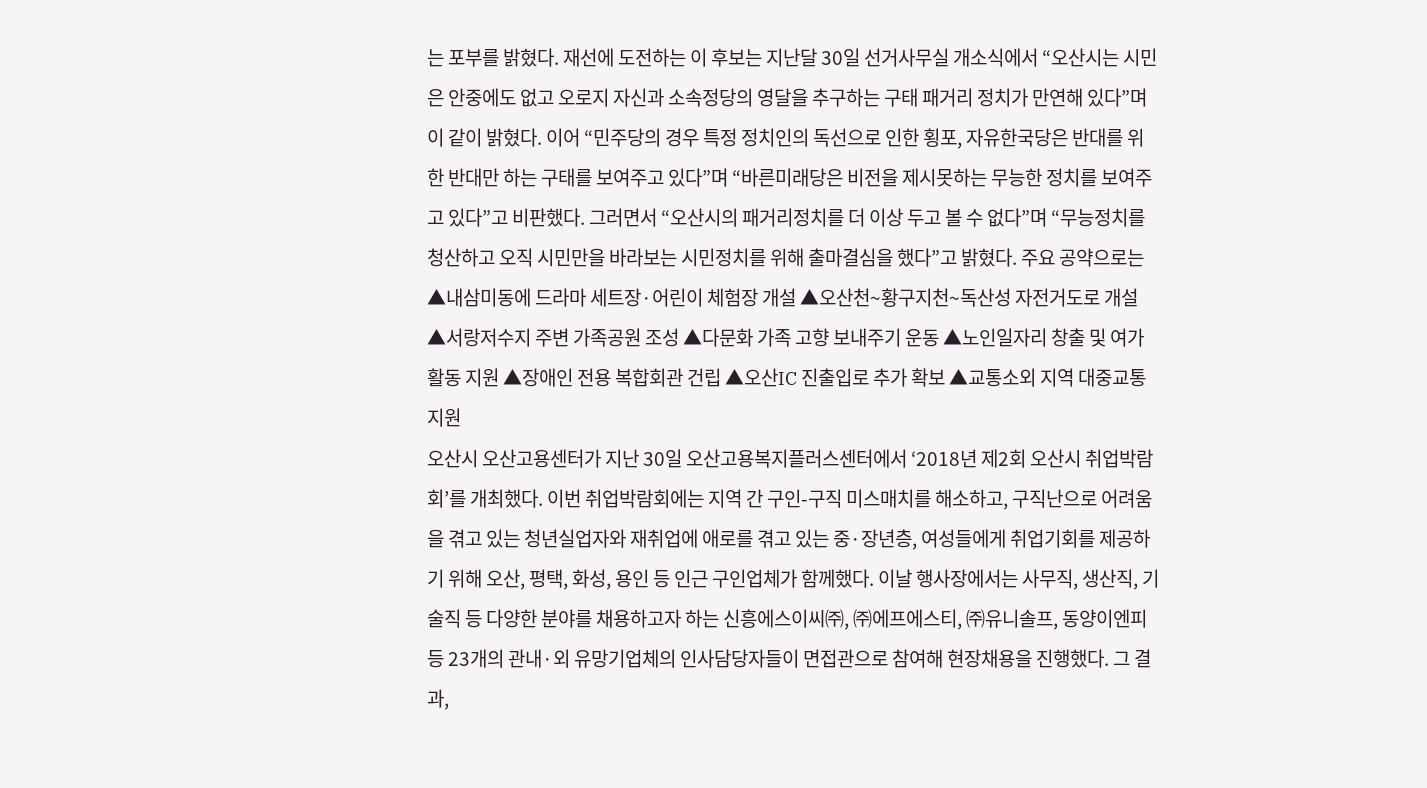는 포부를 밝혔다. 재선에 도전하는 이 후보는 지난달 30일 선거사무실 개소식에서 “오산시는 시민은 안중에도 없고 오로지 자신과 소속정당의 영달을 추구하는 구태 패거리 정치가 만연해 있다”며 이 같이 밝혔다. 이어 “민주당의 경우 특정 정치인의 독선으로 인한 횡포, 자유한국당은 반대를 위한 반대만 하는 구태를 보여주고 있다”며 “바른미래당은 비전을 제시못하는 무능한 정치를 보여주고 있다”고 비판했다. 그러면서 “오산시의 패거리정치를 더 이상 두고 볼 수 없다”며 “무능정치를 청산하고 오직 시민만을 바라보는 시민정치를 위해 출마결심을 했다”고 밝혔다. 주요 공약으로는 ▲내삼미동에 드라마 세트장·어린이 체험장 개설 ▲오산천~황구지천~독산성 자전거도로 개설 ▲서랑저수지 주변 가족공원 조성 ▲다문화 가족 고향 보내주기 운동 ▲노인일자리 창출 및 여가활동 지원 ▲장애인 전용 복합회관 건립 ▲오산IC 진출입로 추가 확보 ▲교통소외 지역 대중교통 지원
오산시 오산고용센터가 지난 30일 오산고용복지플러스센터에서 ‘2018년 제2회 오산시 취업박람회’를 개최했다. 이번 취업박람회에는 지역 간 구인-구직 미스매치를 해소하고, 구직난으로 어려움을 겪고 있는 청년실업자와 재취업에 애로를 겪고 있는 중·장년층, 여성들에게 취업기회를 제공하기 위해 오산, 평택, 화성, 용인 등 인근 구인업체가 함께했다. 이날 행사장에서는 사무직, 생산직, 기술직 등 다양한 분야를 채용하고자 하는 신흥에스이씨㈜, ㈜에프에스티, ㈜유니솔프, 동양이엔피 등 23개의 관내·외 유망기업체의 인사담당자들이 면접관으로 참여해 현장채용을 진행했다. 그 결과,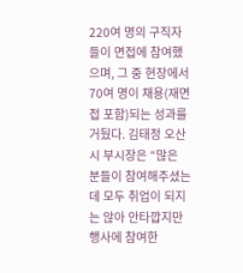220여 명의 구직자들이 면접에 참여했으며, 그 중 현장에서 70여 명이 채용(재면접 포함)되는 성과를 거뒀다. 김태정 오산시 부시장은 “많은 분들이 참여해주셨는데 모두 취업이 되지는 않아 안타깝지만 행사에 참여한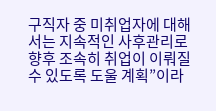구직자 중 미취업자에 대해서는 지속적인 사후관리로 향후 조속히 취업이 이뤄질 수 있도록 도울 계획”이라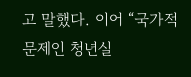고 말했다. 이어 “국가적 문제인 청년실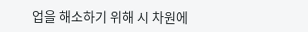업을 해소하기 위해 시 차원에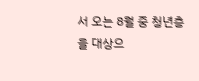서 오는 8월 중 청년층을 대상으